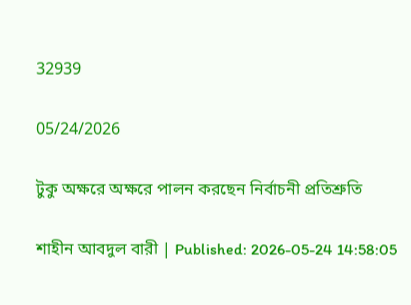32939

05/24/2026

টুকু অক্ষরে অক্ষরে পালন করছেন নির্বাচনী প্রতিশ্রুতি

শাহীন আবদুল বারী | Published: 2026-05-24 14:58:05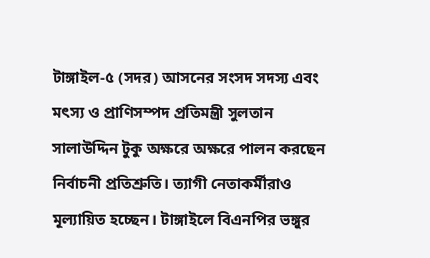টাঙ্গাইল-৫ (সদর) আসনের সংসদ সদস্য এবং মৎস্য ও প্রাণিসম্পদ প্রতিমন্ত্রী সুলতান সালাউদ্দিন টুকু অক্ষরে অক্ষরে পালন করছেন নির্বাচনী প্রতিশ্রুতি। ত্যাগী নেতাকর্মীরাও মূল্যায়িত হচ্ছেন। টাঙ্গাইলে বিএনপির ভঙ্গুর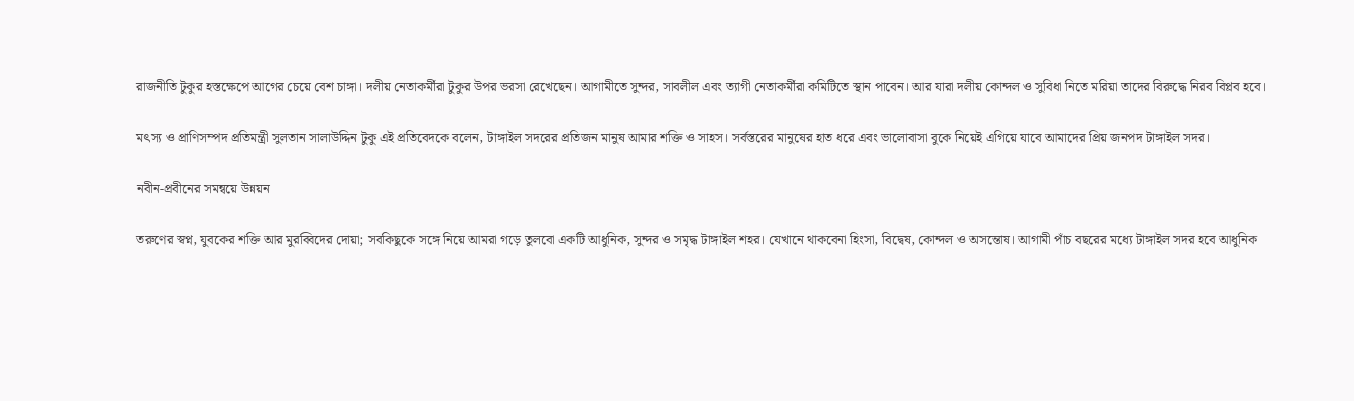রাজনীতি টুকুর হস্তক্ষেপে আগের চেয়ে বেশ চাঙ্গা। দলীয় নেতাকর্মীরা টুকুর উপর ভরসা রেখেছেন। আগামীতে সুন্দর, সাবলীল এবং ত্যাগী নেতাকর্মীরা কমিটিতে স্থান পাবেন। আর যারা দলীয় কোন্দল ও সুবিধা নিতে মরিয়া তাদের বিরুদ্ধে নিরব বিপ্লব হবে।

মৎস্য ও প্রাণিসম্পদ প্রতিমন্ত্রী সুলতান সালাউদ্দিন টুকু এই প্রতিবেদকে বলেন, টাঙ্গাইল সদরের প্রতিজন মানুষ আমার শক্তি ও সাহস। সর্বস্তরের মানুষের হাত ধরে এবং ভালোবাসা বুকে নিয়েই এগিয়ে যাবে আমাদের প্রিয় জনপদ টাঙ্গাইল সদর।

নবীন-প্রবীনের সমন্বয়ে উন্নয়ন

তরুণের স্বপ্ন, যুবকের শক্তি আর মুরব্বিদের দোয়া; সবকিছুকে সঙ্গে নিয়ে আমরা গড়ে তুলবো একটি আধুনিক, সুন্দর ও সমৃদ্ধ টাঙ্গাইল শহর। যেখানে থাকবেনা হিংসা, বিদ্বেষ, কোন্দল ও অসন্তোষ। আগামী পাঁচ বছরের মধ্যে টাঙ্গাইল সদর হবে আধুনিক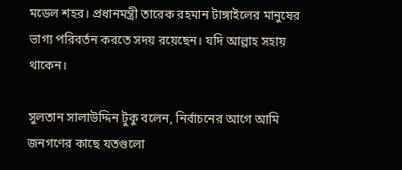মডেল শহর। প্রধানমন্ত্রী তারেক রহমান টাঙ্গাইলের মানুষের ভাগ্য পরিবর্তন করতে সদয় রয়েছেন। যদি আল্লাহ সহায় থাকেন।

সুলতান সালাউদ্দিন টুকু বলেন, নির্বাচনের আগে আমি জনগণের কাছে যতগুলো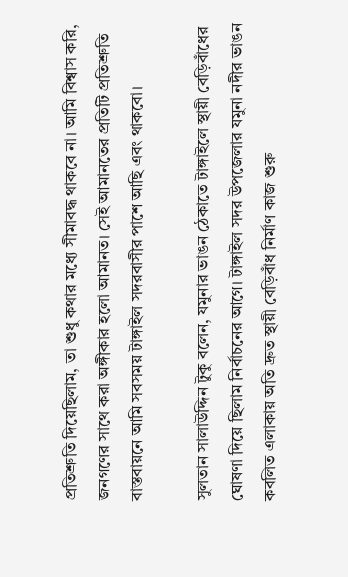প্রতিশ্রুতি দিয়েছিলাম, তা শুধু কথার মধ্যে সীমাবদ্ধ থাকবে না। আমি বিশ্বাস করি, জনগণের সাথে করা অঙ্গীকার হলো আমানত। সেই আমানতের প্রতিটি প্রতিশ্রুতি বাস্তবায়নে আমি সবসময় টাঙ্গাইল সদরবাসীর পাশে আছি এবং থাকবো।

সুলতান সালাউদ্দিন টুকু বলেন, যমুনার ভাঙন ঠেকাতে টাঙ্গাইলে স্থায়ী বেড়িবাঁধের ঘোষণা দিয়ে ছিলাম নির্বাচনের আগে। টাঙ্গাইল সদর উপজেলার যমুনা নদীর ভাঙন কবলিত এলাকায় অতি দ্রুত স্থায়ী বেড়িবাঁধ নির্মাণ কাজ শুরু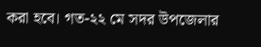করা হবে। গত-২২ মে সদর উপজেলার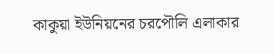কাকুয়া ইউনিয়নের চরপৌলি এলাকার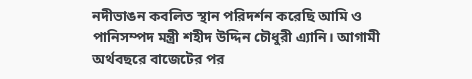নদীভাঙন কবলিত স্থান পরিদর্শন করেছি আমি ও পানিসম্পদ মন্ত্রী শহীদ উদ্দিন চৌধুরী এ্যানি। আগামী অর্থবছরে বাজেটের পর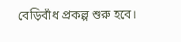বেড়িবাঁধ প্রকল্প শুরু হবে।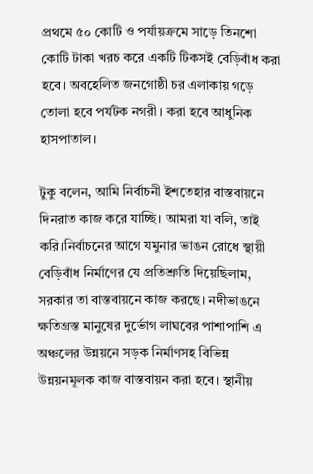প্রথমে ৫০ কোটি ও পর্যায়ক্রমে সাড়ে তিনশো কোটি টাকা খরচ করে একটি টিকসই বেড়িবাঁধ করা হবে। অবহেলিত জনগোষ্ঠী চর এলাকায় গড়ে তোলা হবে পর্যটক নগরী। করা হবে আধুনিক হাসপাতাল।

টুকু বলেন, আমি নির্বাচনী ইশতেহার বাস্তবায়নে দিনরাত কাজ করে যাচ্ছি। আমরা যা বলি, তাই করি।নির্বাচনের আগে যমুনার ভাঙন রোধে স্থায়ী বেড়িবাঁধ নির্মাণের যে প্রতিশ্রুতি দিয়েছিলাম, সরকার তা বাস্তবায়নে কাজ করছে। নদীভাঙনে ক্ষতিগ্রস্ত মানুষের দুর্ভোগ লাঘবের পাশাপাশি এ অঞ্চলের উন্নয়নে সড়ক নির্মাণসহ বিভিন্ন উন্নয়নমূলক কাজ বাস্তবায়ন করা হবে। স্থানীয়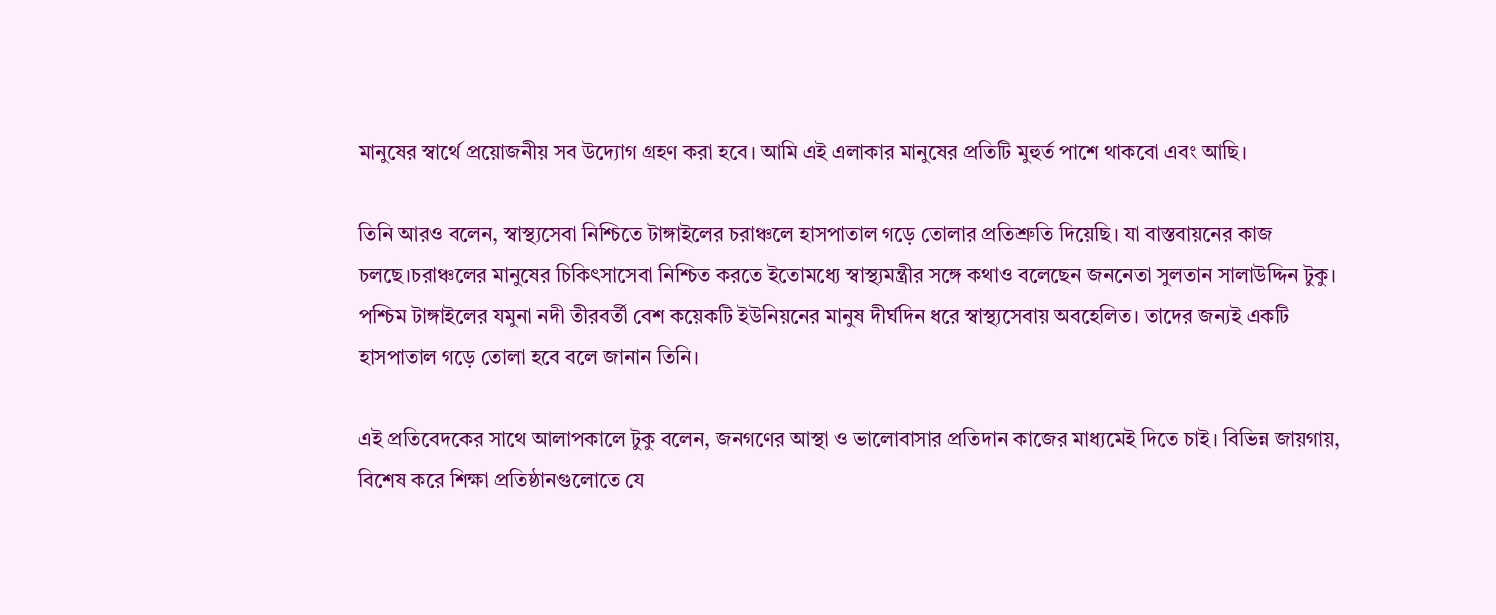মানুষের স্বার্থে প্রয়োজনীয় সব উদ্যোগ গ্রহণ করা হবে। আমি এই এলাকার মানুষের প্রতিটি মুহুর্ত পাশে থাকবো এবং আছি।

তিনি আরও বলেন, স্বাস্থ্যসেবা নিশ্চিতে টাঙ্গাইলের চরাঞ্চলে হাসপাতাল গড়ে তোলার প্রতিশ্রুতি দিয়েছি। যা বাস্তবায়নের কাজ চলছে।চরাঞ্চলের মানুষের চিকিৎসাসেবা নিশ্চিত করতে ইতোমধ্যে স্বাস্থ্যমন্ত্রীর সঙ্গে কথাও বলেছেন জননেতা সুলতান সালাউদ্দিন টুকু। পশ্চিম টাঙ্গাইলের যমুনা নদী তীরবর্তী বেশ কয়েকটি ইউনিয়নের মানুষ দীর্ঘদিন ধরে স্বাস্থ্যসেবায় অবহেলিত। তাদের জন্যই একটি হাসপাতাল গড়ে তোলা হবে বলে জানান তিনি।

এই প্রতিবেদকের সাথে আলাপকালে টুকু বলেন, জনগণের আস্থা ও ভালোবাসার প্রতিদান কাজের মাধ্যমেই দিতে চাই। বিভিন্ন জায়গায়, বিশেষ করে শিক্ষা প্রতিষ্ঠানগুলোতে যে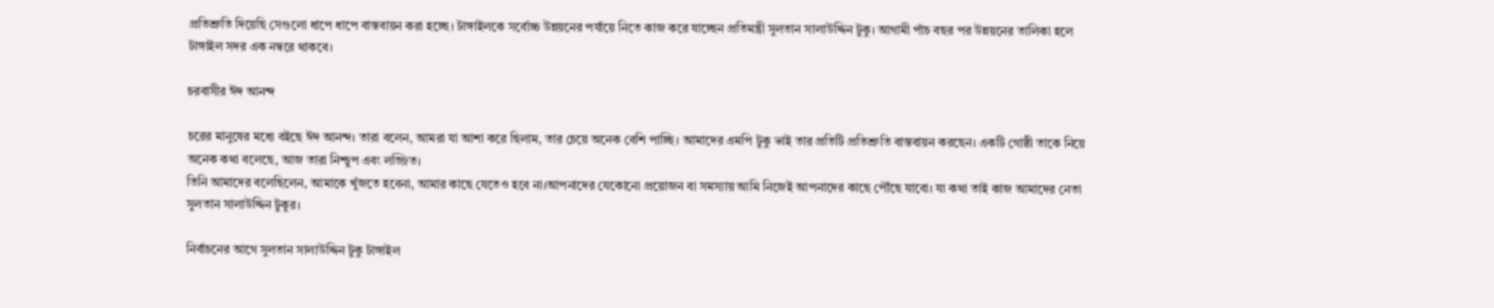প্রতিশ্রুতি দিয়েছি সেগুলো ধাপে ধাপে বাস্তবায়ন করা হচ্ছে। টাঙ্গাইলকে সর্বোচ্চ উন্নয়নের পর্যায়ে নিতে কাজ করে যাচ্ছেন প্রতিমন্ত্রী সুলতান সালাউদ্দিন টুকু। আগামী পাঁচ বছর পর উন্নয়নের তালিকা হলে টাঙ্গাইল সদর এক নম্বরে থাকবে।

চরবাসীর ঈদ আনন্দ

চরের মানুষের মধ্যে বইছে ঈদ আনন্দ। তারা বলেন, আমরা যা আশা করে ছিলাম, তার চেয়ে অনেক বেশি পাচ্ছি। আমাদের এমপি টুকু ভাই তার প্রতিটি প্রতিশ্রুতি বাস্তবায়ন করছেন। একটি গোষ্ঠী তাকে নিয়ে অনেক কথা বলেছে, আজ তারা নিশ্চুপ এবং লজ্জিত।
তিনি আমাদের বলেছিলেন, আমাকে খুঁজতে হবেনা, আমার কাছে যেতেও হবে না।আপনাদের যেকোনো প্রয়োজন বা সমস্যায় আমি নিজেই আপনাদের কাছে পৌঁছে যাবো। যা কথা তাই কাজ আমাদের নেতা সুলতান সালাউদ্দিন টুকুর।

নির্বাচনের আগে সুলতান সালাউদ্দিন টুকু টাঙ্গাইল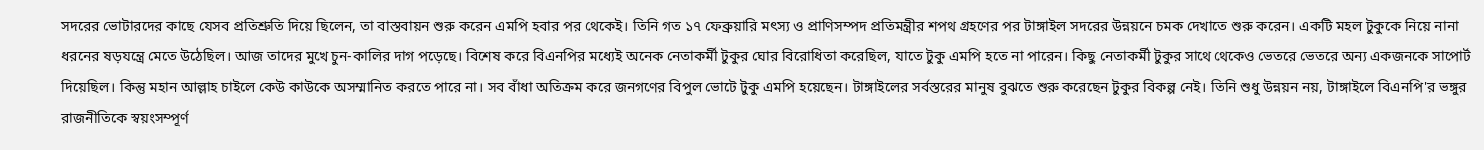সদরের ভোটারদের কাছে যেসব প্রতিশ্রুতি দিয়ে ছিলেন, তা বাস্তবায়ন শুরু করেন এমপি হবার পর থেকেই। তিনি গত ১৭ ফেব্রুয়ারি মৎস্য ও প্রাণিসম্পদ প্রতিমন্ত্রীর শপথ গ্রহণের পর টাঙ্গাইল সদরের উন্নয়নে চমক দেখাতে শুরু করেন। একটি মহল টুকুকে নিয়ে নানা ধরনের ষড়যন্ত্রে মেতে উঠেছিল। আজ তাদের মুখে চুন-কালির দাগ পড়েছে। বিশেষ করে বিএনপির মধ্যেই অনেক নেতাকর্মী টুকুর ঘোর বিরোধিতা করেছিল, যাতে টুকু এমপি হতে না পারেন। কিছু নেতাকর্মী টুকুর সাথে থেকেও ভেতরে ভেতরে অন্য একজনকে সাপোর্ট দিয়েছিল। কিন্তু মহান আল্লাহ চাইলে কেউ কাউকে অসম্মানিত করতে পারে না। সব বাঁধা অতিক্রম করে জনগণের বিপুল ভোটে টুকু এমপি হয়েছেন। টাঙ্গাইলের সর্বস্তরের মানুষ বুঝতে শুরু করেছেন টুকুর বিকল্প নেই। তিনি শুধু উন্নয়ন নয়, টাঙ্গাইলে বিএনপি'র ভঙ্গুর রাজনীতিকে স্বয়ংসম্পূর্ণ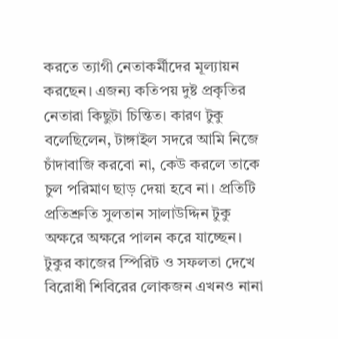করতে ত্যাগী নেতাকর্মীদের মূল্যায়ন করছেন। এজন্য কতিপয় দুষ্ট প্রকৃতির নেতারা কিছুটা চিন্তিত। কারণ টুকু বলেছিলেন, টাঙ্গাইল সদরে আমি নিজে চাঁদাবাজি করবো না, কেউ করলে তাকে চুল পরিমাণ ছাড় দেয়া হবে না। প্রতিটি প্রতিশ্রুতি সুলতান সালাউদ্দিন টুকু অক্ষরে অক্ষরে পালন করে যাচ্ছেন। টুকুর কাজের স্পিরিট ও সফলতা দেখে বিরোধী শিবিরের লোকজন এখনও নানা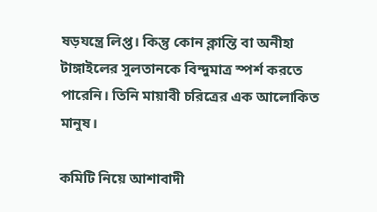ষড়যন্ত্রে লিপ্ত। কিন্তু কোন ক্লান্তি বা অনীহা টাঙ্গাইলের সুলতানকে বিন্দুমাত্র স্পর্শ করতে পারেনি। তিনি মায়াবী চরিত্রের এক আলোকিত মানুষ।

কমিটি নিয়ে আশাবাদী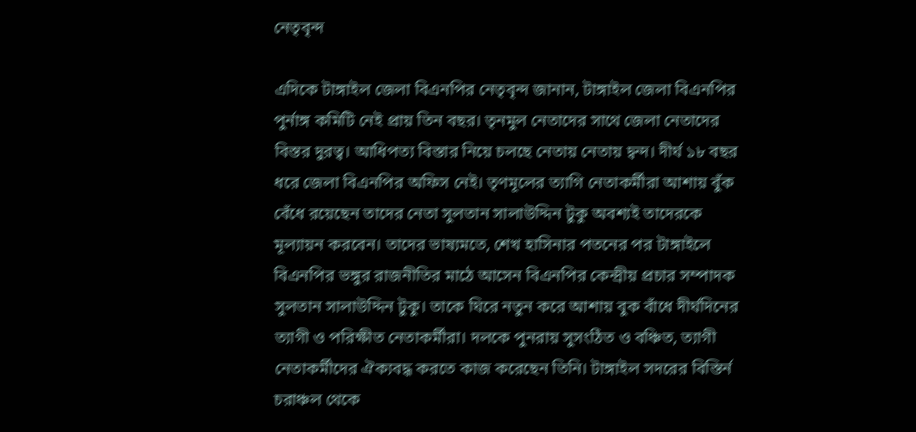নেতৃবৃন্দ

এদিকে টাঙ্গাইল জেলা বিএনপির নেতৃবৃন্দ জানান, টাঙ্গাইল জেলা বিএনপির পুর্নাঙ্গ কমিটি নেই প্রায় তিন বছর। তৃনমুল নেতাদের সাথে জেলা নেতাদের বিস্তর দুরত্ব। আধিপত্য বিস্তার নিয়ে চলছে নেতায় নেতায় দ্বন্দ। দীর্ঘ ১৮ বছর ধরে জেলা বিএনপির অফিস নেই। তৃণমূলের ত্যাগি নেতাকর্মীরা আশায় বুঁক বেঁধে রয়েছেন তাদের নেতা সুলতান সালাউদ্দিন টুকু অবশ্যই তাদেরকে মূল্যায়ন করবেন। তাদের ভাষ্যমতে, শেখ হাসিনার পতনের পর টাঙ্গাইলে বিএনপির ভঙ্গুর রাজনীতির মাঠে আসেন বিএনপির কেন্দ্রীয় প্রচার সম্পাদক সুলতান সালাউদ্দিন টুকু। তাকে ঘিরে নতুন করে আশায় বুক বাঁধে দীর্ঘদিনের ত্যাগী ও পরিক্ষীত নেতাকর্মীরা। দলকে পুনরায় সুসংঠিত ও বঞ্চিত, ত্যাগী নেতাকর্মীদের ঐক্যবদ্ধ করতে কাজ করেছেন তিনি। টাঙ্গাইল সদরের বিস্তির্ন চরাঞ্চল থেকে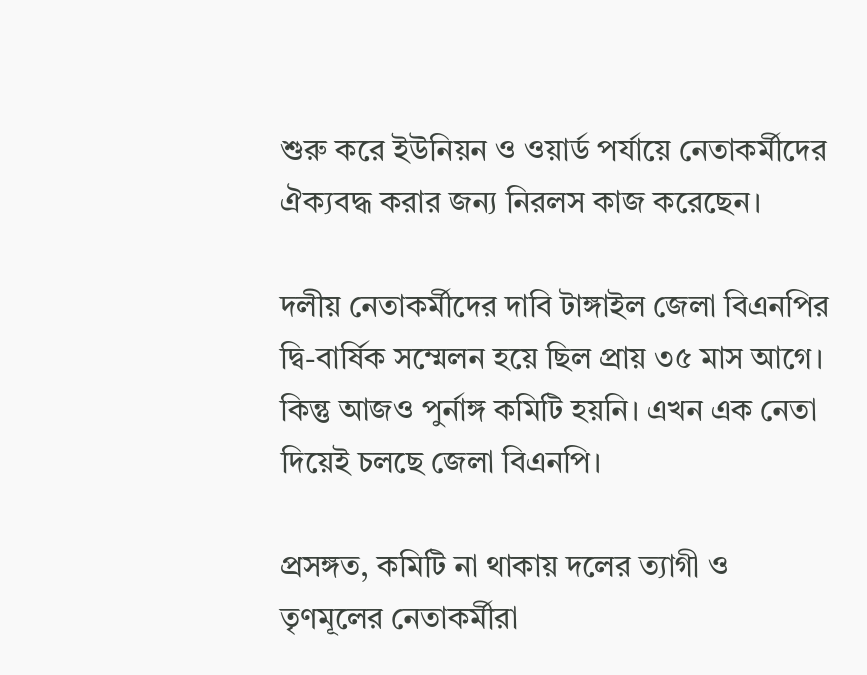শুরু করে ইউনিয়ন ও ওয়ার্ড পর্যায়ে নেতাকর্মীদের ঐক্যবদ্ধ করার জন্য নিরলস কাজ করেছেন।

দলীয় নেতাকর্মীদের দাবি টাঙ্গাইল জেলা বিএনপির দ্বি-বার্ষিক সম্মেলন হয়ে ছিল প্রায় ৩৫ মাস আগে। কিন্তু আজও পুর্নাঙ্গ কমিটি হয়নি। এখন এক নেতা দিয়েই চলছে জেলা বিএনপি।

প্রসঙ্গত, কমিটি না থাকায় দলের ত্যাগী ও তৃণমূলের নেতাকর্মীরা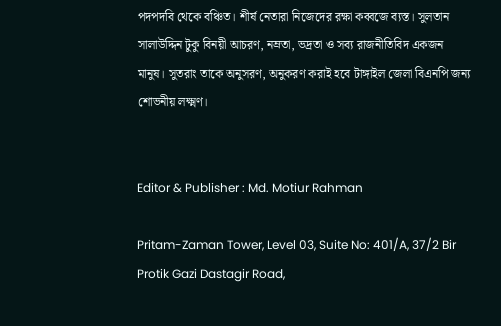পদপদবি থেকে বঞ্চিত। শীর্ষ নেতারা নিজেদের রক্ষা কব্বজে ব্যস্ত। সুলতান সালাউদ্দিন টুকু বিনয়ী আচরণ, নম্রতা, ভদ্রতা ও সব্য রাজনীতিবিদ একজন মানুষ। সুতরাং তাকে অনুসরণ, অনুকরণ করাই হবে টাঙ্গাইল জেলা বিএনপি জন্য শোভনীয় লক্ষ্মণ।


Editor & Publisher : Md. Motiur Rahman

Pritam-Zaman Tower, Level 03, Suite No: 401/A, 37/2 Bir Protik Gazi Dastagir Road,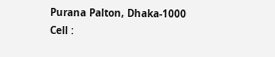Purana Palton, Dhaka-1000
Cell :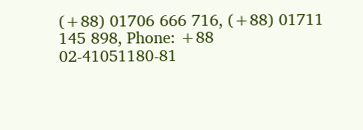(+88) 01706 666 716, (+88) 01711 145 898, Phone: +88 02-41051180-81